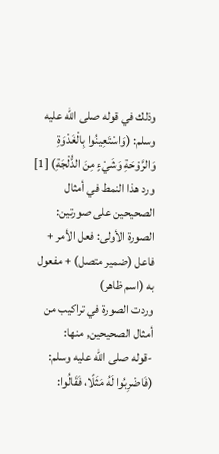وذلك في قوله صلى الله عليه وسلم: (وَاسْتَعِينُوا بِالْغَدْوَةِ وَالرَّوْحَةِ وَشَيْءٍ مِنَ الدُّلْجَةِ) [1]
ورد هذا النمط في أمثال الصحيحين على صورتين:
الصورة الأولى: فعل الأمر + فاعل (ضمير متصل) + مفعول به (اسم ظاهر)
وردت الصورة في تراكيب من أمثال الصحيحين, منها:
-قوله صلى الله عليه وسلم: (فَاضْرِبُوا لَهُ مَثَلًا، فَقَالُوا: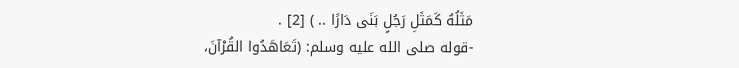مَثَلُهُ كَمَثَلِ رَجُلٍ بَنَى دَارًا .. ) [2] .
-قوله صلى الله عليه وسلم: (تَعَاهَدُوا القُرْآنَ،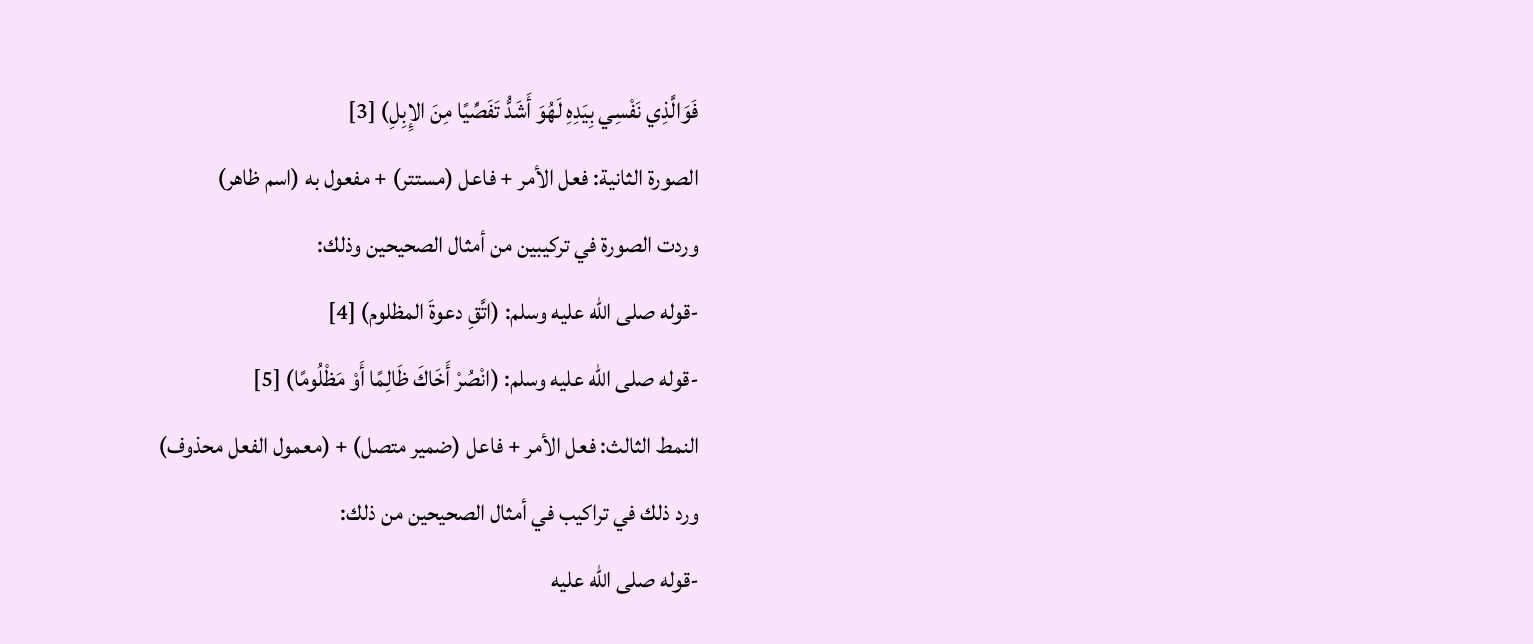فَوَالَّذِي نَفْسِي بِيَدِهِ لَهُوَ أَشَدُّ تَفَصِّيًا مِنَ الإِبِلِ) [3]
الصورة الثانية: فعل الأمر + فاعل (مستتر) + مفعول به (اسم ظاهر)
وردت الصورة في تركيبين من أمثال الصحيحين وذلك:
-قوله صلى الله عليه وسلم: (اتَّقِ دعوةَ المظلوم) [4]
-قوله صلى الله عليه وسلم: (انْصُرْ أَخَاكَ ظَالِمًا أَوْ مَظْلُومًا) [5]
النمط الثالث: فعل الأمر + فاعل (ضمير متصل) + (معمول الفعل محذوف)
ورد ذلك في تراكيب في أمثال الصحيحين من ذلك:
-قوله صلى الله عليه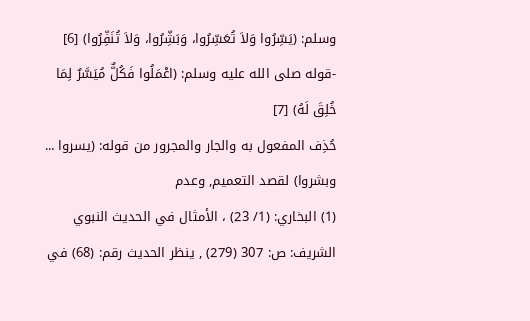وسلم: (يَسِّرُوا وَلاَ تُعَسِّرُوا، وَبَشِّرُوا، وَلاَ تُنَفِّرُوا) [6]
-قوله صلى الله عليه وسلم: (اعْمَلُوا فَكُلٌّ مُيَسَّرٌ لِمَا خُلِقَ لَهُ) [7]
حُذِف المفعول به والجار والمجرور من قوله: (يسروا ... وبشروا) لقصد التعميم, وعدم
(1) البخاري: (1/ 23) ، الأمثال في الحديث النبوي الشريف: ص: 307 (279) , ينظر الحديث رقم: (68) في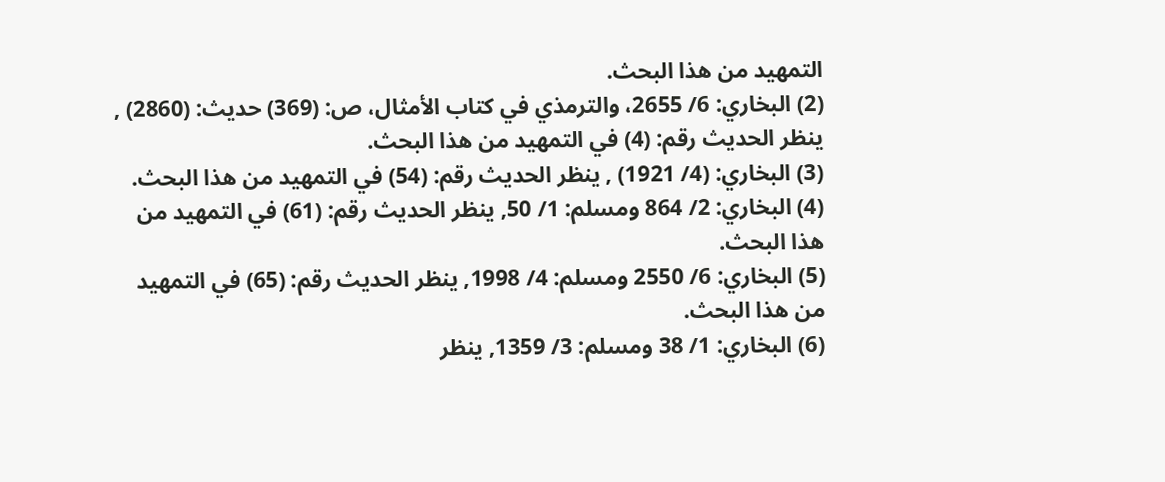التمهيد من هذا البحث.
(2) البخاري: 6/ 2655، والترمذي في كتاب الأمثال، ص: (369) حديث: (2860) , ينظر الحديث رقم: (4) في التمهيد من هذا البحث.
(3) البخاري: (4/ 1921) , ينظر الحديث رقم: (54) في التمهيد من هذا البحث.
(4) البخاري: 2/ 864 ومسلم: 1/ 50, ينظر الحديث رقم: (61) في التمهيد من هذا البحث.
(5) البخاري: 6/ 2550 ومسلم: 4/ 1998, ينظر الحديث رقم: (65) في التمهيد من هذا البحث.
(6) البخاري: 1/ 38 ومسلم: 3/ 1359, ينظر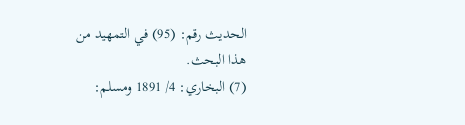الحديث رقم: (95) في التمهيد من هذا البحث.
(7) البخاري: 4/ 1891 ومسلم: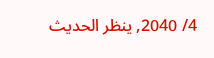4/ 2040, ينظر الحديث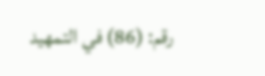رقم: (86) في التمهيد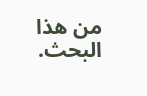من هذا البحث.